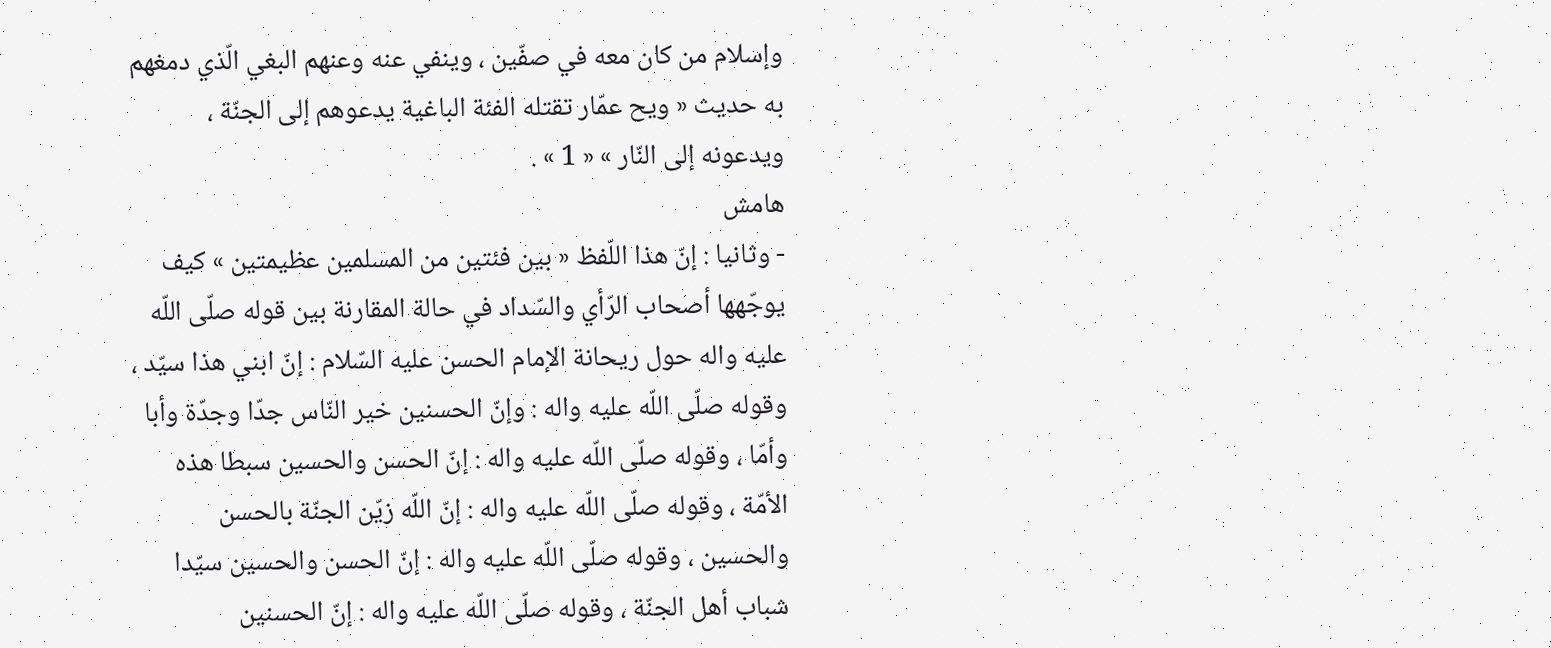وإسلام من كان معه في صفّين ، وينفي عنه وعنهم البغي الّذي دمغهم به حديث « ويح عمّار تقتله الفئة الباغية يدعوهم إلى الجنّة ، ويدعونه إلى النّار » « 1 » .
هامش
- وثانيا : إنّ هذا اللّفظ « بين فئتين من المسلمين عظيمتين » كيف يوجّهها أصحاب الرّأي والسّداد في حالة المقارنة بين قوله صلّى اللّه عليه واله حول ريحانة الإمام الحسن عليه السّلام : إنّ ابني هذا سيّد ، وقوله صلّى اللّه عليه واله : وإنّ الحسنين خير النّاس جدّا وجدّة وأبا وأمّا ، وقوله صلّى اللّه عليه واله : إنّ الحسن والحسين سبطا هذه الأمّة ، وقوله صلّى اللّه عليه واله : إنّ اللّه زيّن الجنّة بالحسن والحسين ، وقوله صلّى اللّه عليه واله : إنّ الحسن والحسين سيّدا شباب أهل الجنّة ، وقوله صلّى اللّه عليه واله : إنّ الحسنين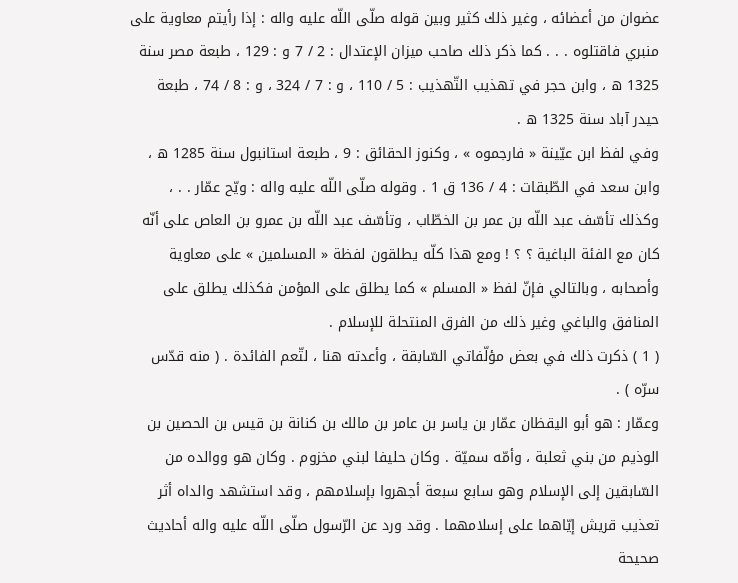عضوان من أعضائه ، وغير ذلك كثير وبين قوله صلّى اللّه عليه واله : إذا رأيتم معاوية على منبري فاقتلوه . . . كما ذكر ذلك صاحب ميزان الإعتدال : 2 / 7 و : 129 ، طبعة مصر سنة 1325 ه ، وابن حجر في تهذيب التّهذيب : 5 / 110 ، و : 7 / 324 ، و : 8 / 74 ، طبعة حيدر آباد سنة 1325 ه .
وفي لفظ ابن عيّينة « فارجموه » ، وكنوز الحقائق : 9 ، طبعة استانبول سنة 1285 ه ، وابن سعد في الطّبقات : 4 / 136 ق 1 . وقوله صلّى اللّه عليه واله : ويّح عمّار . . ، وكذلك تأسّف عبد اللّه بن عمر بن الخطّاب ، وتأسّف عبد اللّه بن عمرو بن العاص على أنّه كان مع الفئة الباغية ؟ ؟ ! ومع هذا كلّه يطلقون لفظة « المسلمين » على معاوية وأصحابه ، وبالتالي فإنّ لفظ « المسلم » كما يطلق على المؤمن فكذلك يطلق على المنافق والباغي وغير ذلك من الفرق المنتحلة للإسلام .
( 1 ) ذكرت ذلك في بعض مؤلّفاتي السّابقة ، وأعدته هنا ، لتّعم الفائدة . ( منه قدّس سرّه ) .
وعمّار : هو أبو اليقظان عمّار بن ياسر بن عامر بن مالك بن كنانة بن قيس بن الحصين بن الوذيم من بني ثعلبة ، وأمّه سميّة . وكان حليفا لبني مخزوم . وكان هو ووالده من السّابقين إلى الإسلام وهو سابع سبعة أجهروا بإسلامهم ، وقد استشهد والداه أثر تعذيب قريش إيّاهما على إسلامهما . وقد ورد عن الرّسول صلّى اللّه عليه واله أحاديث صحيحة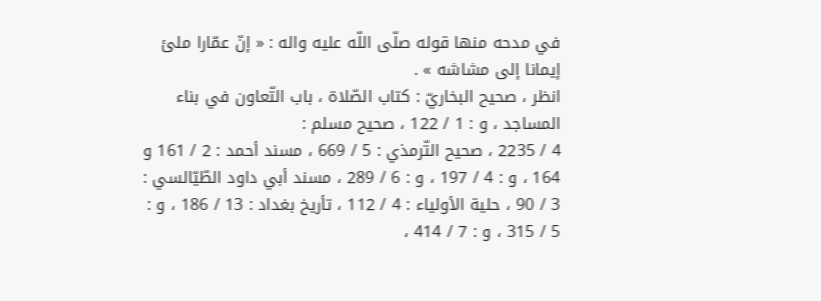في مدحه منها قوله صلّى اللّه عليه واله : « إنّ عمّارا ملئ إيمانا إلى مشاشه » .
انظر ، صحيح البخاريّ : كتاب الصّلاة ، باب التّعاون في بناء المساجد ، و : 1 / 122 ، صحيح مسلم :
4 / 2235 ، صحيح التّرمذي : 5 / 669 ، مسند أحمد : 2 / 161 و 164 ، و : 4 / 197 ، و : 6 / 289 ، مسند أبي داود الطّيّالسي : 3 / 90 ، حلية الأولياء : 4 / 112 ، تأريخ بغداد : 13 / 186 ، و : 5 / 315 ، و : 7 / 414 ،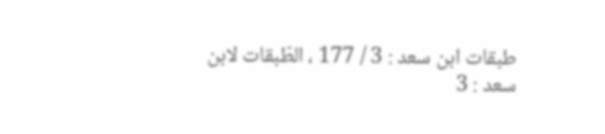طبقات ابن سعد : 3 / 177 ، الطّبقات لابن سعد : 3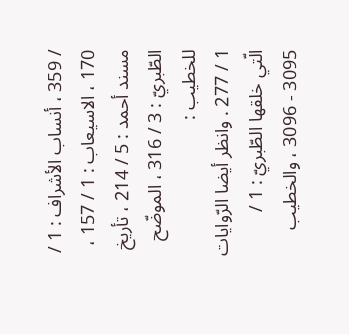/ 359 ، أنساب الأشراف : 1 / 170 ، الاسيعاب : 1 / 157 ، مسند أحمد : 5 / 214 ، تأريخ الطّبريّ : 3 / 316 ، الموضّح للخطيب :
1 / 277 . وانظر أيضا الرّوايات الّتي خلقها الطّبريّ : 1 / 3095 - 3096 ، والخطيب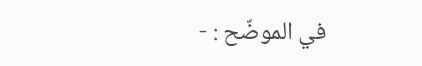في الموضّح : -